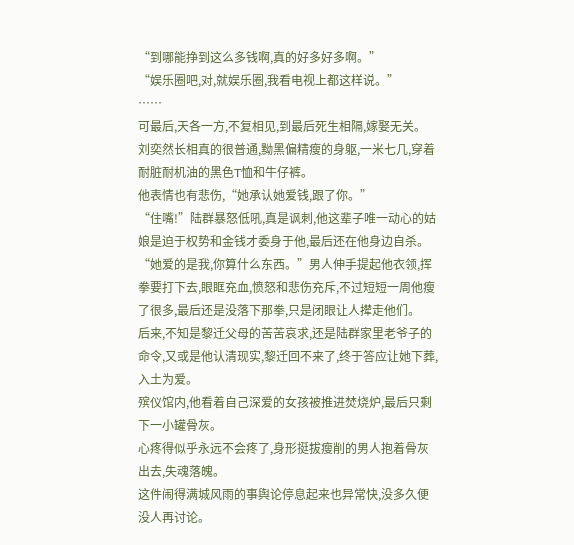“到哪能挣到这么多钱啊,真的好多好多啊。”
“娱乐圈吧,对,就娱乐圈,我看电视上都这样说。”
……
可最后,天各一方,不复相见,到最后死生相隔,嫁娶无关。
刘奕然长相真的很普通,黝黑偏精瘦的身躯,一米七几,穿着耐脏耐机油的黑色T恤和牛仔裤。
他表情也有悲伤,“她承认她爱钱,跟了你。”
“住嘴!”陆群暴怒低吼,真是讽刺,他这辈子唯一动心的姑娘是迫于权势和金钱才委身于他,最后还在他身边自杀。
“她爱的是我,你算什么东西。”男人伸手提起他衣领,挥拳要打下去,眼眶充血,愤怒和悲伤充斥,不过短短一周他瘦了很多,最后还是没落下那拳,只是闭眼让人撵走他们。
后来,不知是黎迁父母的苦苦哀求,还是陆群家里老爷子的命令,又或是他认清现实,黎迁回不来了,终于答应让她下葬,入土为爱。
殡仪馆内,他看着自己深爱的女孩被推进焚烧炉,最后只剩下一小罐骨灰。
心疼得似乎永远不会疼了,身形挺拔瘦削的男人抱着骨灰出去,失魂落魄。
这件闹得满城风雨的事舆论停息起来也异常快,没多久便没人再讨论。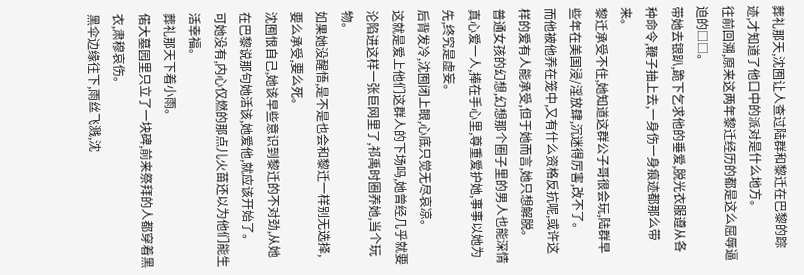葬礼那天,沈囿让人查过陆群和黎迁在巴黎的踪迹,才知道了他口中的派对是什么地方。
往前回溯,原来这两年黎迁经历的都是这么屈辱逼迫的□□。
带她去银趴,跪下乞求他的垂爱,脱光衣服遵从各种命令,鞭子抽上去,一身伤一身痕迹都那么带来。
黎迁承受不住,她知道这群公子哥很会玩,陆群早些年在美国浸/淫放肆,沉迷得厉害,改不了。
而他被他养在笼中,又有什么资格反抗呢,或许这样的爱有人能承受,但于她而言,她只想解脱。
普通女孩的幻想,幻想那个圈子里的男人也能深情真心爱一人,捧在手心里,尊重爱护她,事事以她为先,终究是虚妄。
后背发冷,沈囿闭上眼,心底只觉无尽哀凉。
这就是爱上他们这群人的下场吗,她曾经几乎就要沦陷进这样一张巨网里了,祁禹时圈养她,当个玩物。
如果她没醒悟,是不是也会和黎迁一样别无选择,要么承受,要么死。
沈囿恨自己,她该早些意识到黎迁的不对劲,从她在巴黎说那句她活该,她爱他,就应该开始了。
可她没有,内心仅燃的那点儿火苗还以为他们能生活幸福。
葬礼那天下着小雨。
偌大墓园里只立了一块碑,前来祭拜的人都穿着黑衣,肃穆哀伤。
黑伞边缘往下,雨丝飞溅,沈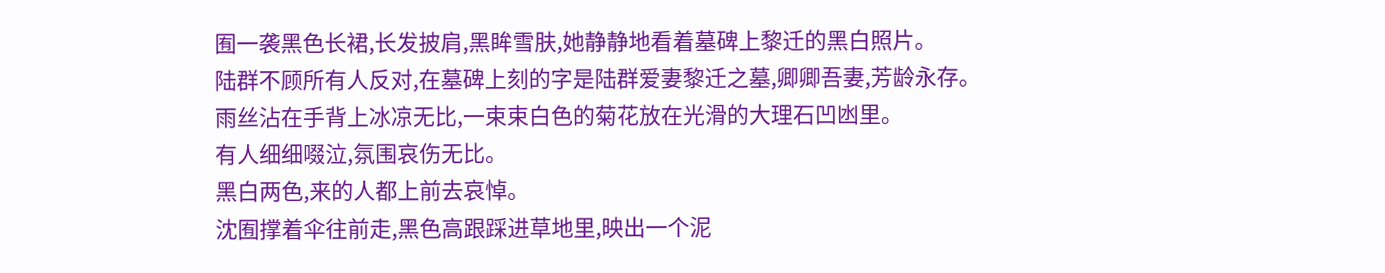囿一袭黑色长裙,长发披肩,黑眸雪肤,她静静地看着墓碑上黎迁的黑白照片。
陆群不顾所有人反对,在墓碑上刻的字是陆群爱妻黎迁之墓,卿卿吾妻,芳龄永存。
雨丝沾在手背上冰凉无比,一束束白色的菊花放在光滑的大理石凹凼里。
有人细细啜泣,氛围哀伤无比。
黑白两色,来的人都上前去哀悼。
沈囿撑着伞往前走,黑色高跟踩进草地里,映出一个泥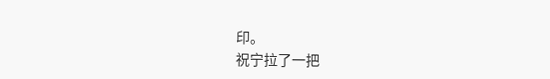印。
祝宁拉了一把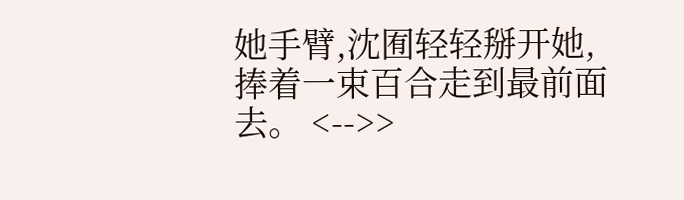她手臂,沈囿轻轻掰开她,捧着一束百合走到最前面去。 <-->>